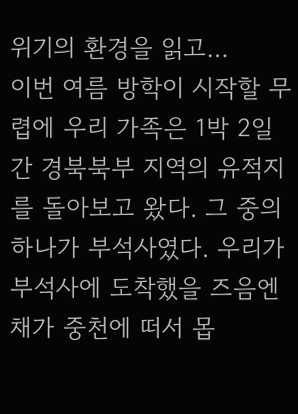위기의 환경을 읽고…
이번 여름 방학이 시작할 무렵에 우리 가족은 1박 2일간 경북북부 지역의 유적지를 돌아보고 왔다. 그 중의 하나가 부석사였다. 우리가 부석사에 도착했을 즈음엔 채가 중천에 떠서 몹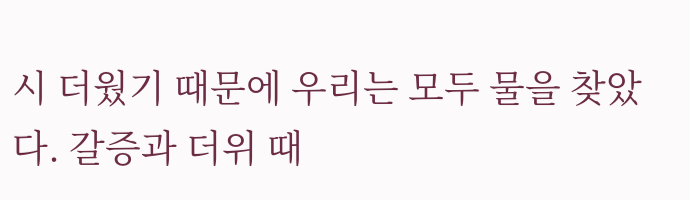시 더웠기 때문에 우리는 모두 물을 찾았다. 갈증과 더위 때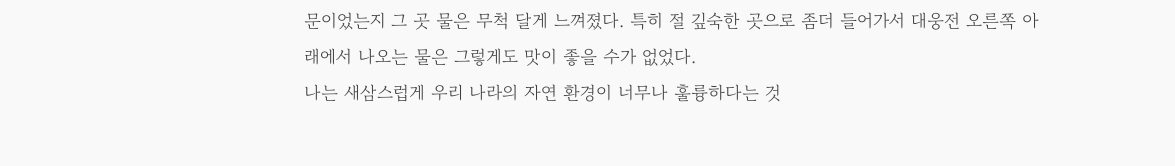문이었는지 그 곳 물은 무척 달게 느껴졌다. 특히 절 깊숙한 곳으로 좀더 들어가서 대웅전 오른쪽 아래에서 나오는 물은 그렇게도 맛이 좋을 수가 없었다.
나는 새삼스럽게 우리 나라의 자연 환경이 너무나 훌륭하다는 것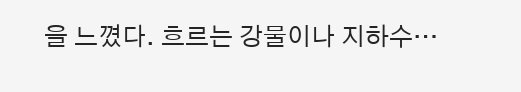을 느꼈다. 흐르는 강물이나 지하수…